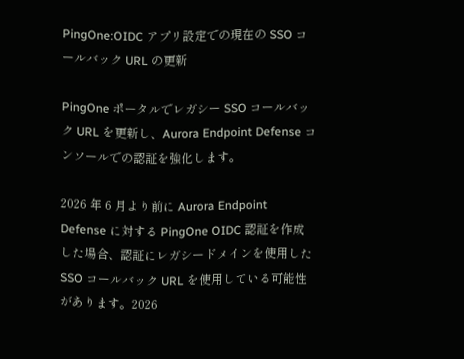PingOne:OIDC アプリ設定での現在の SSO コールバック URL の更新

PingOne ポータルでレガシー SSO コールバック URL を更新し、Aurora Endpoint Defense コンソールでの認証を強化します。

2026 年 6 月より前に Aurora Endpoint Defense に対する PingOne OIDC 認証を作成した場合、認証にレガシードメインを使用した SSO コールバック URL を使用している可能性があります。2026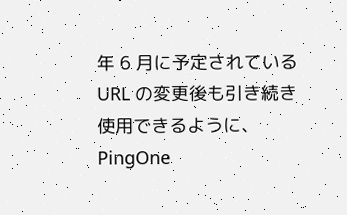年 6 月に予定されている URL の変更後も引き続き使用できるように、PingOne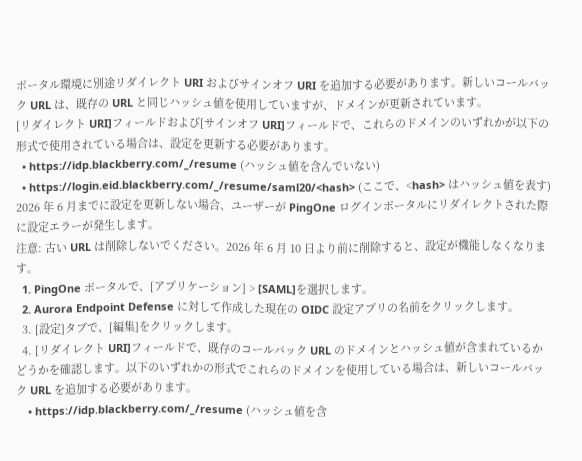ポータル環境に別途リダイレクト URI およびサインオフ URI を追加する必要があります。新しいコールバック URL は、既存の URL と同じハッシュ値を使用していますが、ドメインが更新されています。
[リダイレクト URI]フィールドおよび[サインオフ URI]フィールドで、これらのドメインのいずれかが以下の形式で使用されている場合は、設定を更新する必要があります。
  • https://idp.blackberry.com/_/resume (ハッシュ値を含んでいない)
  • https://login.eid.blackberry.com/_/resume/saml20/<hash> (ここで、<hash> はハッシュ値を表す)
2026 年 6 月までに設定を更新しない場合、ユーザーが PingOne ログインポータルにリダイレクトされた際に設定エラーが発生します。
注意: 古い URL は削除しないでください。2026 年 6 月 10 日より前に削除すると、設定が機能しなくなります。
  1. PingOne ポータルで、[アプリケーション] > [SAML]を選択します。
  2. Aurora Endpoint Defense に対して作成した現在の OIDC 設定アプリの名前をクリックします。
  3. [設定]タブで、[編集]をクリックします。
  4. [リダイレクト URI]フィールドで、既存のコールバック URL のドメインとハッシュ値が含まれているかどうかを確認します。以下のいずれかの形式でこれらのドメインを使用している場合は、新しいコールバック URL を追加する必要があります。
    • https://idp.blackberry.com/_/resume (ハッシュ値を含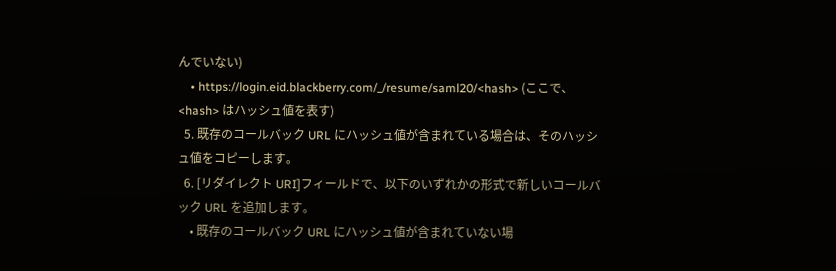んでいない)
    • https://login.eid.blackberry.com/_/resume/saml20/<hash> (ここで、<hash> はハッシュ値を表す)
  5. 既存のコールバック URL にハッシュ値が含まれている場合は、そのハッシュ値をコピーします。
  6. [リダイレクト URI]フィールドで、以下のいずれかの形式で新しいコールバック URL を追加します。
    • 既存のコールバック URL にハッシュ値が含まれていない場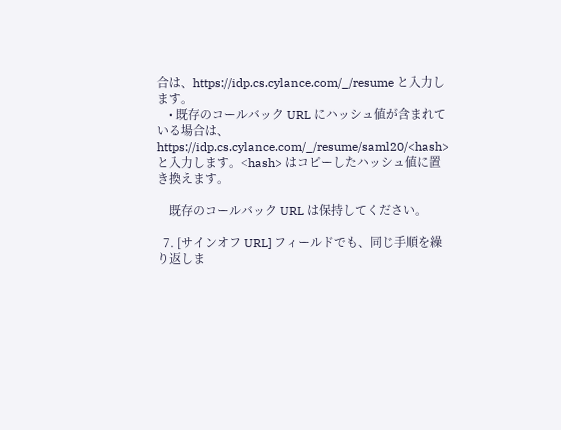合は、https://idp.cs.cylance.com/_/resume と入力します。
    • 既存のコールバック URL にハッシュ値が含まれている場合は、https://idp.cs.cylance.com/_/resume/saml20/<hash> と入力します。<hash> はコピーしたハッシュ値に置き換えます。

    既存のコールバック URL は保持してください。

  7. [サインオフ URL] フィールドでも、同じ手順を繰り返しま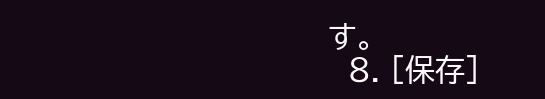す。
  8. [保存]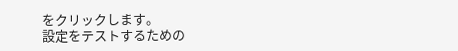をクリックします。
設定をテストするための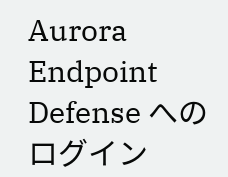Aurora Endpoint Defense へのログイン